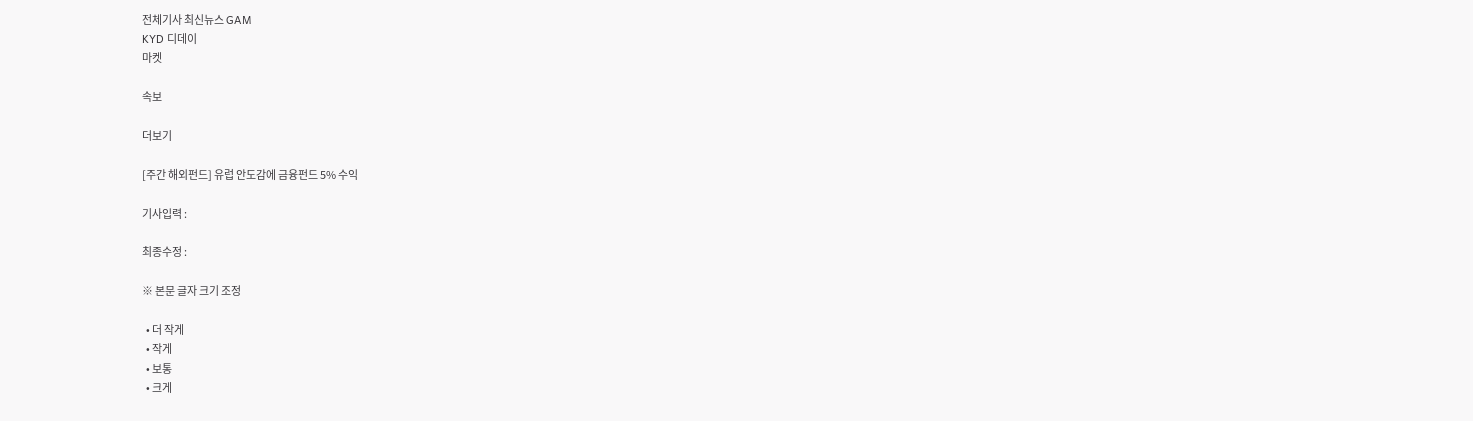전체기사 최신뉴스 GAM
KYD 디데이
마켓

속보

더보기

[주간 해외펀드] 유럽 안도감에 금융펀드 5% 수익

기사입력 :

최종수정 :

※ 본문 글자 크기 조정

  • 더 작게
  • 작게
  • 보통
  • 크게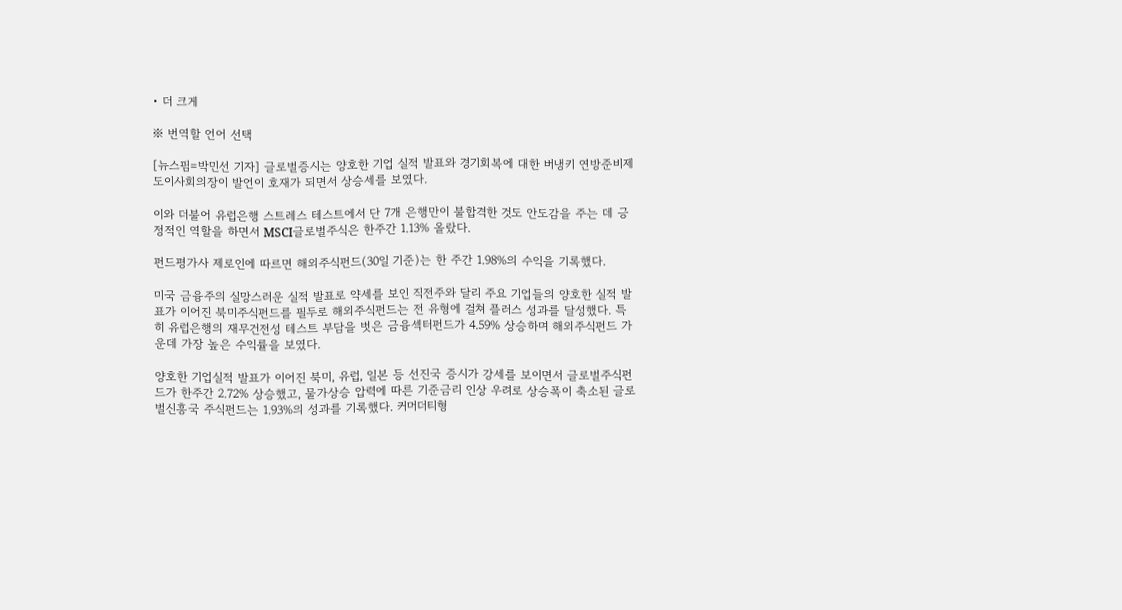• 더 크게

※ 번역할 언어 선택

[뉴스핌=박민선 기자] 글로벌증시는 양호한 기업 실적 발표와 경기회복에 대한 버냉키 연방준비제도이사회의장이 발언이 호재가 되면서 상승세를 보였다.

이와 더불어 유럽은행 스트레스 테스트에서 단 7개 은행만이 불합격한 것도 안도감을 주는 데 긍정적인 역할을 하면서 MSCI글로벌주식은 한주간 1.13% 올랐다.

펀드평가사 제로인에 따르면 해외주식펀드(30일 기준)는 한 주간 1.98%의 수익을 기록했다.

미국 금융주의 실망스러운 실적 발표로 약세를 보인 직전주와 달리 주요 기업들의 양호한 실적 발표가 이어진 북미주식펀드를 필두로 해외주식펀드는 전 유형에 걸쳐 플러스 성과를 달성했다. 특히 유럽은행의 재무건전성 테스트 부담을 벗은 금융섹터펀드가 4.59% 상승하며 해외주식펀드 가운데 가장 높은 수익률을 보였다.

양호한 기업실적 발표가 이어진 북미, 유럽, 일본 등 선진국 증시가 강세를 보이면서 글로벌주식펀드가 한주간 2.72% 상승했고, 물가상승 압력에 따른 기준금리 인상 우려로 상승폭이 축소된 글로벌신흥국 주식펀드는 1.93%의 성과를 기록했다. 커머더티형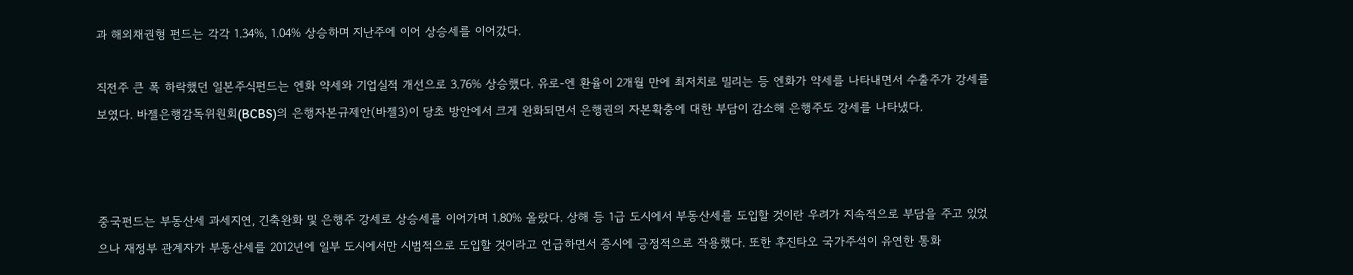과 해외채권형 펀드는 각각 1.34%, 1.04% 상승하며 지난주에 이어 상승세를 이어갔다.

직전주 큰 폭 하락했던 일본주식펀드는 엔화 약세와 기업실적 개선으로 3.76% 상승했다. 유로-엔 환율이 2개월 만에 최저치로 밀리는 등 엔화가 약세를 나타내면서 수출주가 강세를 보였다. 바젤은행감독위원회(BCBS)의 은행자본규제안(바젤3)이 당초 방안에서 크게 완화되면서 은행권의 자본확충에 대한 부담이 감소해 은행주도 강세를 나타냈다.



중국펀드는 부동산세 과세지연, 긴축완화 및 은행주 강세로 상승세를 이어가며 1.80% 올랐다. 상해 등 1급 도시에서 부동산세를 도입할 것이란 우려가 지속적으로 부담을 주고 있었으나 재정부 관계자가 부동산세를 2012년에 일부 도시에서만 시범적으로 도입할 것이라고 언급하면서 증시에 긍정적으로 작용했다. 또한 후진타오 국가주석이 유연한 통화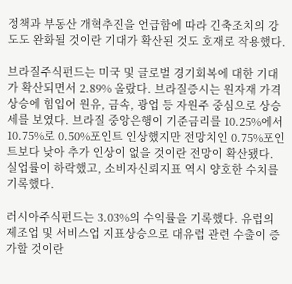정책과 부동산 개혁추진을 언급함에 따라 긴축조치의 강도도 완화될 것이란 기대가 확산된 것도 호재로 작용했다.

브라질주식펀드는 미국 및 글로벌 경기회복에 대한 기대가 확산되면서 2.89% 올랐다. 브라질증시는 원자재 가격상승에 힘입어 원유, 금속, 광업 등 자원주 중심으로 상승세를 보였다. 브라질 중앙은행이 기준금리를 10.25%에서 10.75%로 0.50%포인트 인상했지만 전망치인 0.75%포인트보다 낮아 추가 인상이 없을 것이란 전망이 확산됐다. 실업률이 하락했고, 소비자신뢰지표 역시 양호한 수치를 기록했다.

러시아주식펀드는 3.03%의 수익률을 기록했다. 유럽의 제조업 및 서비스업 지표상승으로 대유럽 관련 수출이 증가할 것이란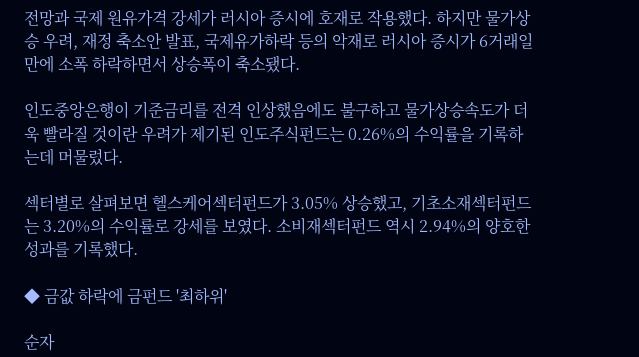전망과 국제 원유가격 강세가 러시아 증시에 호재로 작용했다. 하지만 물가상승 우려, 재정 축소안 발표, 국제유가하락 등의 악재로 러시아 증시가 6거래일 만에 소폭 하락하면서 상승폭이 축소됐다.

인도중앙은행이 기준금리를 전격 인상했음에도 불구하고 물가상승속도가 더욱 빨라질 것이란 우려가 제기된 인도주식펀드는 0.26%의 수익률을 기록하는데 머물렀다.

섹터별로 살펴보면 헬스케어섹터펀드가 3.05% 상승했고, 기초소재섹터펀드는 3.20%의 수익률로 강세를 보였다. 소비재섹터펀드 역시 2.94%의 양호한 성과를 기록했다.

◆ 금값 하락에 금펀드 '최하위'

순자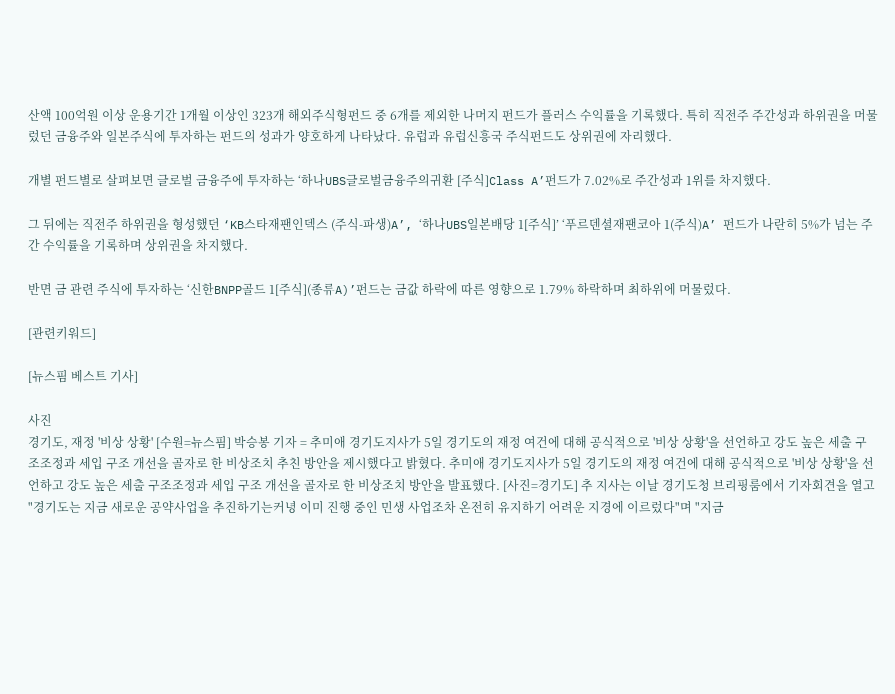산액 100억원 이상 운용기간 1개월 이상인 323개 해외주식형펀드 중 6개를 제외한 나머지 펀드가 플러스 수익률을 기록했다. 특히 직전주 주간성과 하위권을 머물렀던 금융주와 일본주식에 투자하는 펀드의 성과가 양호하게 나타났다. 유럽과 유럽신흥국 주식펀드도 상위권에 자리했다.

개별 펀드별로 살펴보면 글로벌 금융주에 투자하는 ‘하나UBS글로벌금융주의귀환 [주식]Class A’펀드가 7.02%로 주간성과 1위를 차지했다.

그 뒤에는 직전주 하위권을 형성했던 ‘KB스타재팬인덱스 (주식-파생)A’, ‘하나UBS일본배당 1[주식]’ ‘푸르덴셜재팬코아 1(주식)A’ 펀드가 나란히 5%가 넘는 주간 수익률을 기록하며 상위권을 차지했다.

반면 금 관련 주식에 투자하는 ‘신한BNPP골드 1[주식](종류A)’펀드는 금값 하락에 따른 영향으로 1.79% 하락하며 최하위에 머물렀다.

[관련키워드]

[뉴스핌 베스트 기사]

사진
경기도, 재정 '비상 상황' [수원=뉴스핌] 박승봉 기자 = 추미애 경기도지사가 5일 경기도의 재정 여건에 대해 공식적으로 '비상 상황'을 선언하고 강도 높은 세출 구조조정과 세입 구조 개선을 골자로 한 비상조치 추친 방안을 제시했다고 밝혔다. 추미애 경기도지사가 5일 경기도의 재정 여건에 대해 공식적으로 '비상 상황'을 선언하고 강도 높은 세출 구조조정과 세입 구조 개선을 골자로 한 비상조치 방안을 발표했다. [사진=경기도] 추 지사는 이날 경기도청 브리핑룸에서 기자회견을 열고 "경기도는 지금 새로운 공약사업을 추진하기는커녕 이미 진행 중인 민생 사업조차 온전히 유지하기 어려운 지경에 이르렀다"며 "지금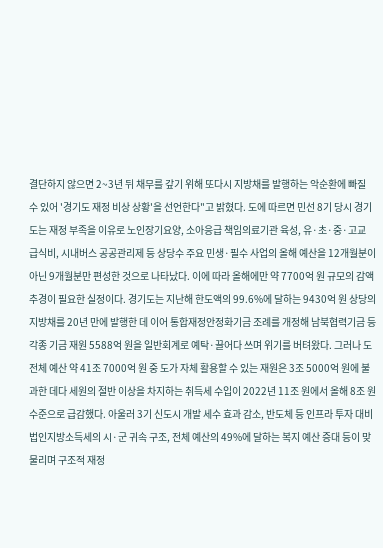결단하지 않으면 2~3년 뒤 채무를 갚기 위해 또다시 지방채를 발행하는 악순환에 빠질 수 있어 '경기도 재정 비상 상황'을 선언한다"고 밝혔다. 도에 따르면 민선 8기 당시 경기도는 재정 부족을 이유로 노인장기요양, 소아응급 책임의료기관 육성, 유·초·중·고교 급식비, 시내버스 공공관리제 등 상당수 주요 민생·필수 사업의 올해 예산을 12개월분이 아닌 9개월분만 편성한 것으로 나타났다. 이에 따라 올해에만 약 7700억 원 규모의 감액추경이 필요한 실정이다. 경기도는 지난해 한도액의 99.6%에 달하는 9430억 원 상당의 지방채를 20년 만에 발행한 데 이어 통합재정안정화기금 조례를 개정해 남북협력기금 등 각종 기금 재원 5588억 원을 일반회계로 예탁·끌어다 쓰며 위기를 버텨왔다. 그러나 도 전체 예산 약 41조 7000억 원 중 도가 자체 활용할 수 있는 재원은 3조 5000억 원에 불과한 데다 세원의 절반 이상을 차지하는 취득세 수입이 2022년 11조 원에서 올해 8조 원 수준으로 급감했다. 아울러 3기 신도시 개발 세수 효과 감소, 반도체 등 인프라 투자 대비 법인지방소득세의 시·군 귀속 구조, 전체 예산의 49%에 달하는 복지 예산 증대 등이 맞물리며 구조적 재정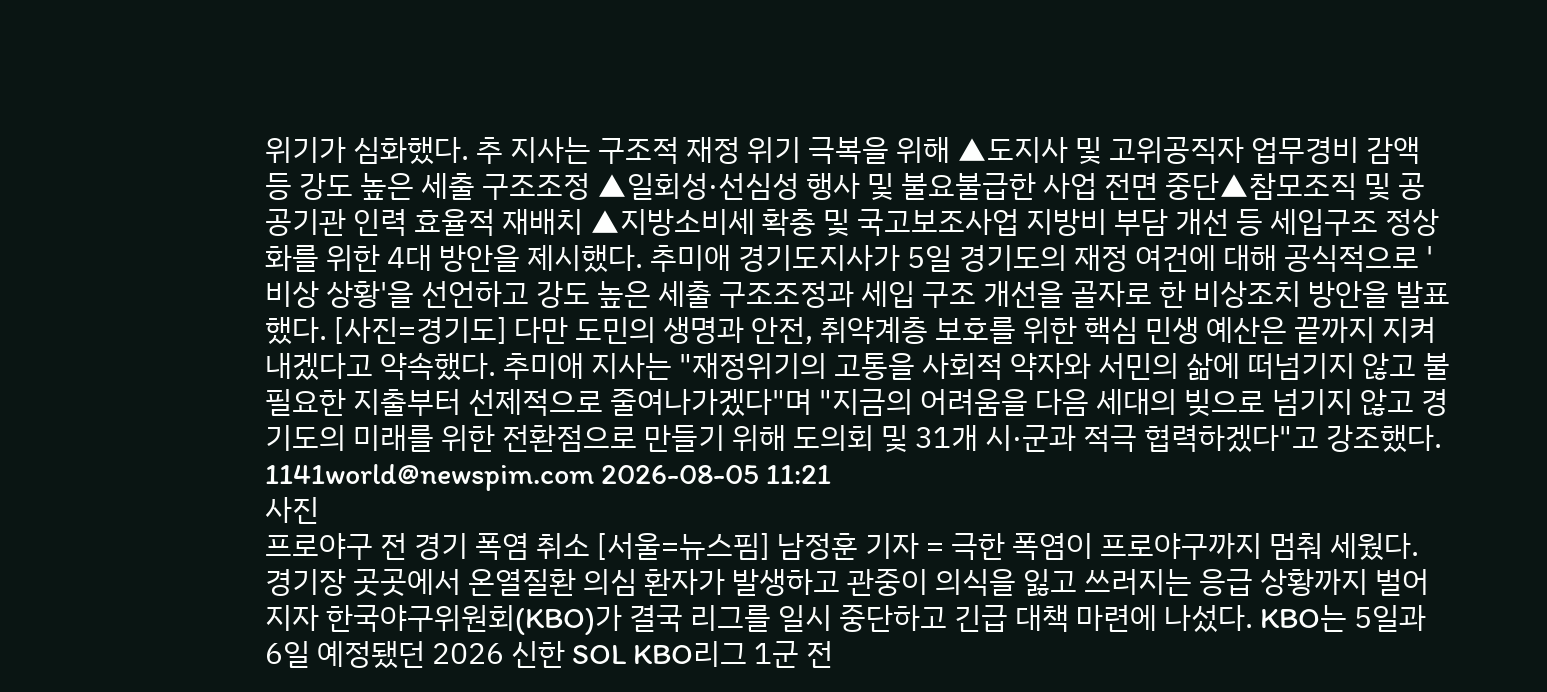위기가 심화했다. 추 지사는 구조적 재정 위기 극복을 위해 ▲도지사 및 고위공직자 업무경비 감액 등 강도 높은 세출 구조조정 ▲일회성·선심성 행사 및 불요불급한 사업 전면 중단▲참모조직 및 공공기관 인력 효율적 재배치 ▲지방소비세 확충 및 국고보조사업 지방비 부담 개선 등 세입구조 정상화를 위한 4대 방안을 제시했다. 추미애 경기도지사가 5일 경기도의 재정 여건에 대해 공식적으로 '비상 상황'을 선언하고 강도 높은 세출 구조조정과 세입 구조 개선을 골자로 한 비상조치 방안을 발표했다. [사진=경기도] 다만 도민의 생명과 안전, 취약계층 보호를 위한 핵심 민생 예산은 끝까지 지켜내겠다고 약속했다. 추미애 지사는 "재정위기의 고통을 사회적 약자와 서민의 삶에 떠넘기지 않고 불필요한 지출부터 선제적으로 줄여나가겠다"며 "지금의 어려움을 다음 세대의 빚으로 넘기지 않고 경기도의 미래를 위한 전환점으로 만들기 위해 도의회 및 31개 시·군과 적극 협력하겠다"고 강조했다. 1141world@newspim.com 2026-08-05 11:21
사진
프로야구 전 경기 폭염 취소 [서울=뉴스핌] 남정훈 기자 = 극한 폭염이 프로야구까지 멈춰 세웠다. 경기장 곳곳에서 온열질환 의심 환자가 발생하고 관중이 의식을 잃고 쓰러지는 응급 상황까지 벌어지자 한국야구위원회(KBO)가 결국 리그를 일시 중단하고 긴급 대책 마련에 나섰다. KBO는 5일과 6일 예정됐던 2026 신한 SOL KBO리그 1군 전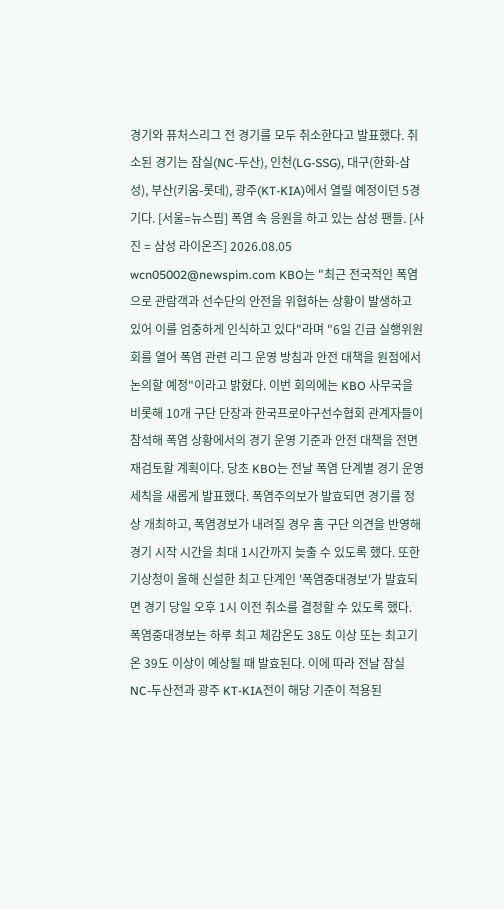경기와 퓨처스리그 전 경기를 모두 취소한다고 발표했다. 취소된 경기는 잠실(NC-두산), 인천(LG-SSG), 대구(한화-삼성), 부산(키움-롯데), 광주(KT-KIA)에서 열릴 예정이던 5경기다. [서울=뉴스핌] 폭염 속 응원을 하고 있는 삼성 팬들. [사진 = 삼성 라이온즈] 2026.08.05 wcn05002@newspim.com KBO는 "최근 전국적인 폭염으로 관람객과 선수단의 안전을 위협하는 상황이 발생하고 있어 이를 엄중하게 인식하고 있다"라며 "6일 긴급 실행위원회를 열어 폭염 관련 리그 운영 방침과 안전 대책을 원점에서 논의할 예정"이라고 밝혔다. 이번 회의에는 KBO 사무국을 비롯해 10개 구단 단장과 한국프로야구선수협회 관계자들이 참석해 폭염 상황에서의 경기 운영 기준과 안전 대책을 전면 재검토할 계획이다. 당초 KBO는 전날 폭염 단계별 경기 운영 세칙을 새롭게 발표했다. 폭염주의보가 발효되면 경기를 정상 개최하고, 폭염경보가 내려질 경우 홈 구단 의견을 반영해 경기 시작 시간을 최대 1시간까지 늦출 수 있도록 했다. 또한 기상청이 올해 신설한 최고 단계인 '폭염중대경보'가 발효되면 경기 당일 오후 1시 이전 취소를 결정할 수 있도록 했다. 폭염중대경보는 하루 최고 체감온도 38도 이상 또는 최고기온 39도 이상이 예상될 때 발효된다. 이에 따라 전날 잠실 NC-두산전과 광주 KT-KIA전이 해당 기준이 적용된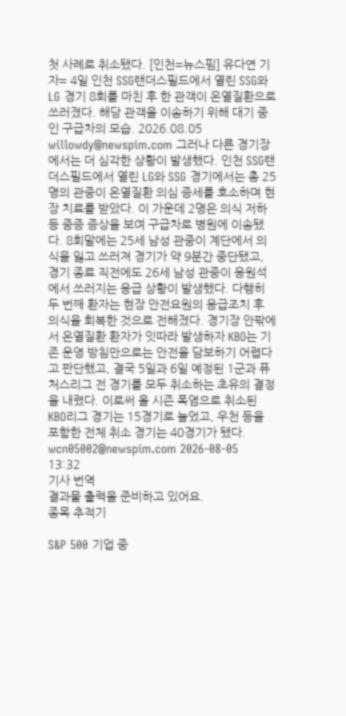첫 사례로 취소됐다. [인천=뉴스핌] 유다연 기자= 4일 인천 SSG랜더스필드에서 열린 SSG와 LG 경기 8회를 마친 후 한 관객이 온열질환으로 쓰러졌다. 해당 관객을 이송하기 위해 대기 중인 구급차의 모습. 2026.08.05 willowdy@newspim.com 그러나 다른 경기장에서는 더 심각한 상황이 발생했다. 인천 SSG랜더스필드에서 열린 LG와 SSG 경기에서는 총 25명의 관중이 온열질환 의심 증세를 호소하며 현장 치료를 받았다. 이 가운데 2명은 의식 저하 등 중증 증상을 보여 구급차로 병원에 이송됐다. 8회말에는 25세 남성 관중이 계단에서 의식을 잃고 쓰러져 경기가 약 9분간 중단됐고, 경기 종료 직전에도 26세 남성 관중이 응원석에서 쓰러지는 응급 상황이 발생했다. 다행히 두 번째 환자는 현장 안전요원의 응급조치 후 의식을 회복한 것으로 전해졌다. 경기장 안팎에서 온열질환 환자가 잇따라 발생하자 KBO는 기존 운영 방침만으로는 안전을 담보하기 어렵다고 판단했고, 결국 5일과 6일 예정된 1군과 퓨처스리그 전 경기를 모두 취소하는 초유의 결정을 내렸다. 이로써 올 시즌 폭염으로 취소된 KBO리그 경기는 15경기로 늘었고, 우천 등을 포함한 전체 취소 경기는 40경기가 됐다. wcn05002@newspim.com 2026-08-05 13:32
기사 번역
결과물 출력을 준비하고 있어요.
종목 추적기

S&P 500 기업 중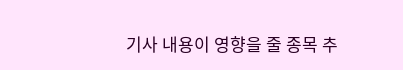기사 내용이 영향을 줄 종목 추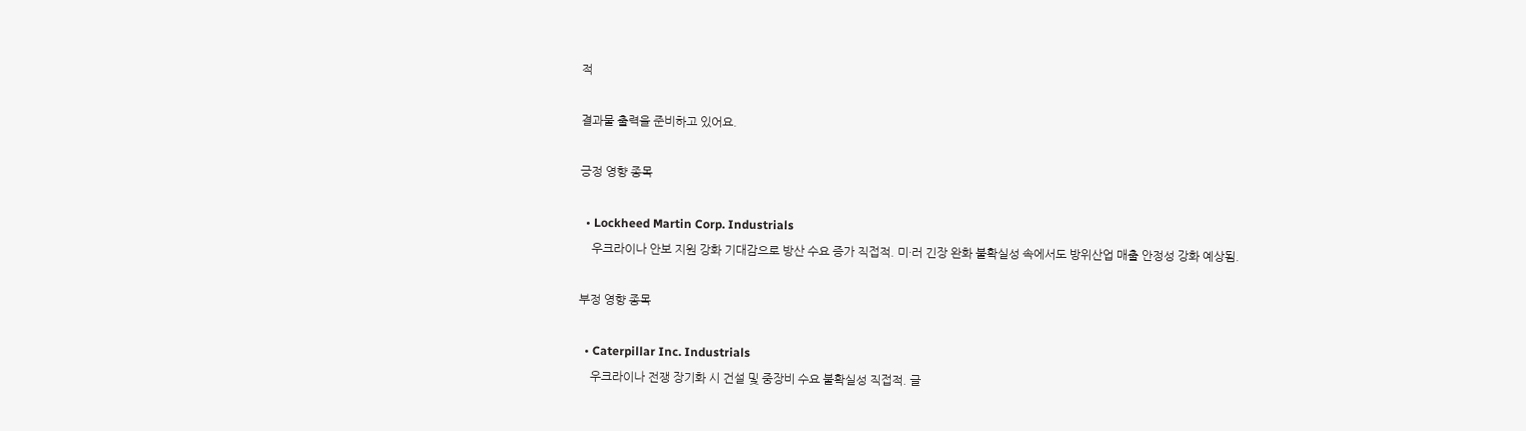적

결과물 출력을 준비하고 있어요.

긍정 영향 종목

  • Lockheed Martin Corp. Industrials
    우크라이나 안보 지원 강화 기대감으로 방산 수요 증가 직접적. 미·러 긴장 완화 불확실성 속에서도 방위산업 매출 안정성 강화 예상됨.

부정 영향 종목

  • Caterpillar Inc. Industrials
    우크라이나 전쟁 장기화 시 건설 및 중장비 수요 불확실성 직접적. 글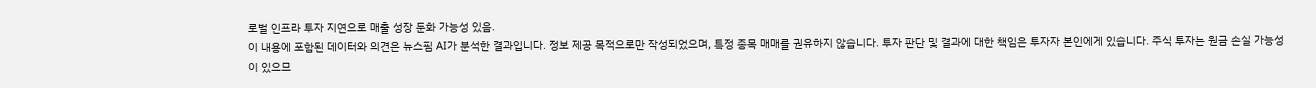로벌 인프라 투자 지연으로 매출 성장 둔화 가능성 있음.
이 내용에 포함된 데이터와 의견은 뉴스핌 AI가 분석한 결과입니다. 정보 제공 목적으로만 작성되었으며, 특정 종목 매매를 권유하지 않습니다. 투자 판단 및 결과에 대한 책임은 투자자 본인에게 있습니다. 주식 투자는 원금 손실 가능성이 있으므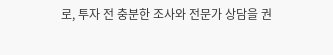로, 투자 전 충분한 조사와 전문가 상담을 권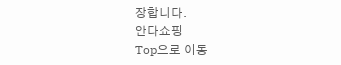장합니다.
안다쇼핑
Top으로 이동